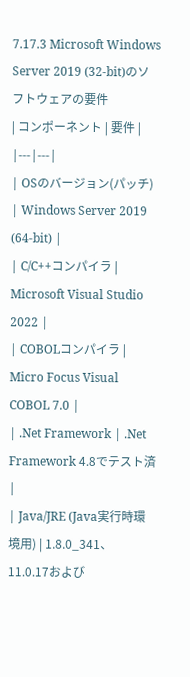7.17.3 Microsoft Windows Server 2019 (32-bit)のソフトウェアの要件
| コンポーネント | 要件 |
|---|---|
| OSのバージョン(パッチ) | Windows Server 2019 (64-bit) |
| C/C++コンパイラ | Microsoft Visual Studio 2022 |
| COBOLコンパイラ | Micro Focus Visual COBOL 7.0 |
| .Net Framework | .Net Framework 4.8でテスト済 |
| Java/JRE (Java実行時環境用) | 1.8.0_341、11.0.17および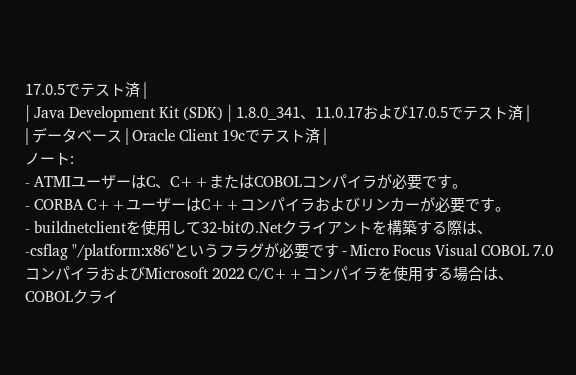17.0.5でテスト済 |
| Java Development Kit (SDK) | 1.8.0_341、11.0.17および17.0.5でテスト済 |
| データベース | Oracle Client 19cでテスト済 |
ノート:
- ATMIユーザーはC、C++またはCOBOLコンパイラが必要です。
- CORBA C++ユーザーはC++コンパイラおよびリンカーが必要です。
- buildnetclientを使用して32-bitの.Netクライアントを構築する際は、
-csflag "/platform:x86"というフラグが必要です - Micro Focus Visual COBOL 7.0コンパイラおよびMicrosoft 2022 C/C++コンパイラを使用する場合は、COBOLクライ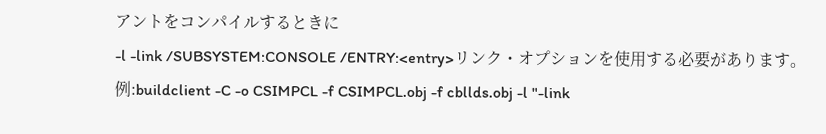アントをコンパイルするときに
-l -link /SUBSYSTEM:CONSOLE /ENTRY:<entry>リンク・オプションを使用する必要があります。例:buildclient -C -o CSIMPCL -f CSIMPCL.obj -f cbllds.obj -l "-link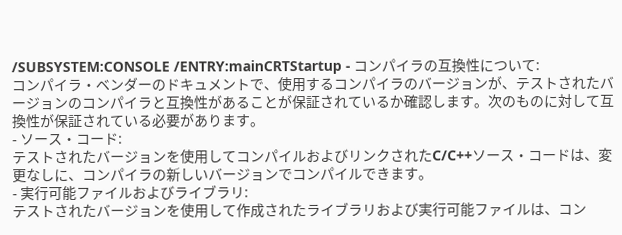/SUBSYSTEM:CONSOLE /ENTRY:mainCRTStartup - コンパイラの互換性について:
コンパイラ・ベンダーのドキュメントで、使用するコンパイラのバージョンが、テストされたバージョンのコンパイラと互換性があることが保証されているか確認します。次のものに対して互換性が保証されている必要があります。
- ソース・コード:
テストされたバージョンを使用してコンパイルおよびリンクされたC/C++ソース・コードは、変更なしに、コンパイラの新しいバージョンでコンパイルできます。
- 実行可能ファイルおよびライブラリ:
テストされたバージョンを使用して作成されたライブラリおよび実行可能ファイルは、コン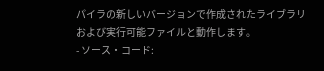パイラの新しいバージョンで作成されたライブラリおよび実行可能ファイルと動作します。
- ソース・コード: